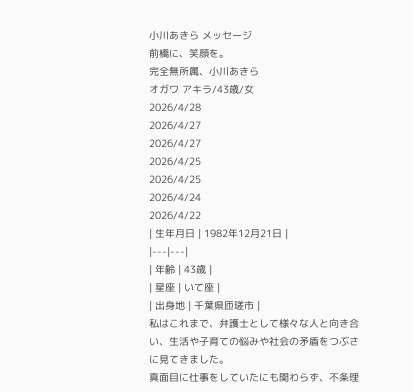小川あきら メッセージ
前橋に、笑顔を。
完全無所属、小川あきら
オガワ アキラ/43歳/女
2026/4/28
2026/4/27
2026/4/27
2026/4/25
2026/4/25
2026/4/24
2026/4/22
| 生年月日 | 1982年12月21日 |
|---|---|
| 年齢 | 43歳 |
| 星座 | いて座 |
| 出身地 | 千葉県匝瑳市 |
私はこれまで、弁護士として様々な人と向き合い、生活や子育ての悩みや社会の矛盾をつぶさに見てきました。
真面目に仕事をしていたにも関わらず、不条理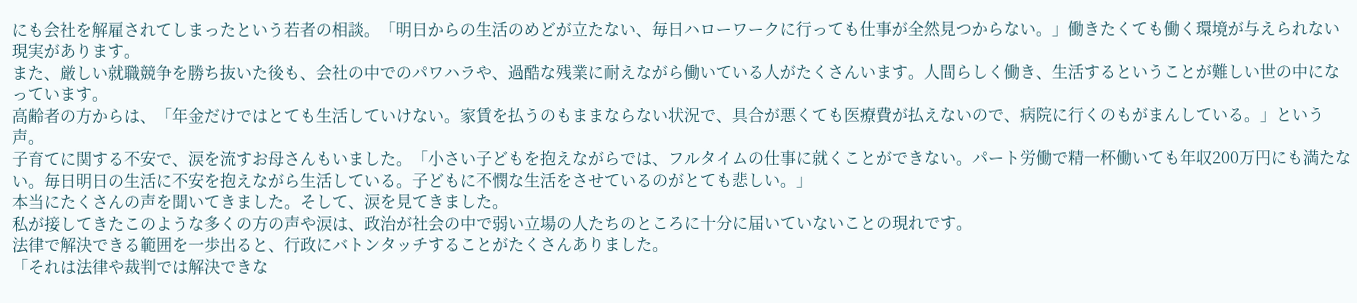にも会社を解雇されてしまったという若者の相談。「明日からの生活のめどが立たない、毎日ハローワークに行っても仕事が全然見つからない。」働きたくても働く環境が与えられない現実があります。
また、厳しい就職競争を勝ち抜いた後も、会社の中でのパワハラや、過酷な残業に耐えながら働いている人がたくさんいます。人間らしく働き、生活するということが難しい世の中になっています。
高齢者の方からは、「年金だけではとても生活していけない。家賃を払うのもままならない状況で、具合が悪くても医療費が払えないので、病院に行くのもがまんしている。」という声。
子育てに関する不安で、涙を流すお母さんもいました。「小さい子どもを抱えながらでは、フルタイムの仕事に就くことができない。パート労働で精一杯働いても年収200万円にも満たない。毎日明日の生活に不安を抱えながら生活している。子どもに不憫な生活をさせているのがとても悲しい。」
本当にたくさんの声を聞いてきました。そして、涙を見てきました。
私が接してきたこのような多くの方の声や涙は、政治が社会の中で弱い立場の人たちのところに十分に届いていないことの現れです。
法律で解決できる範囲を一歩出ると、行政にバトンタッチすることがたくさんありました。
「それは法律や裁判では解決できな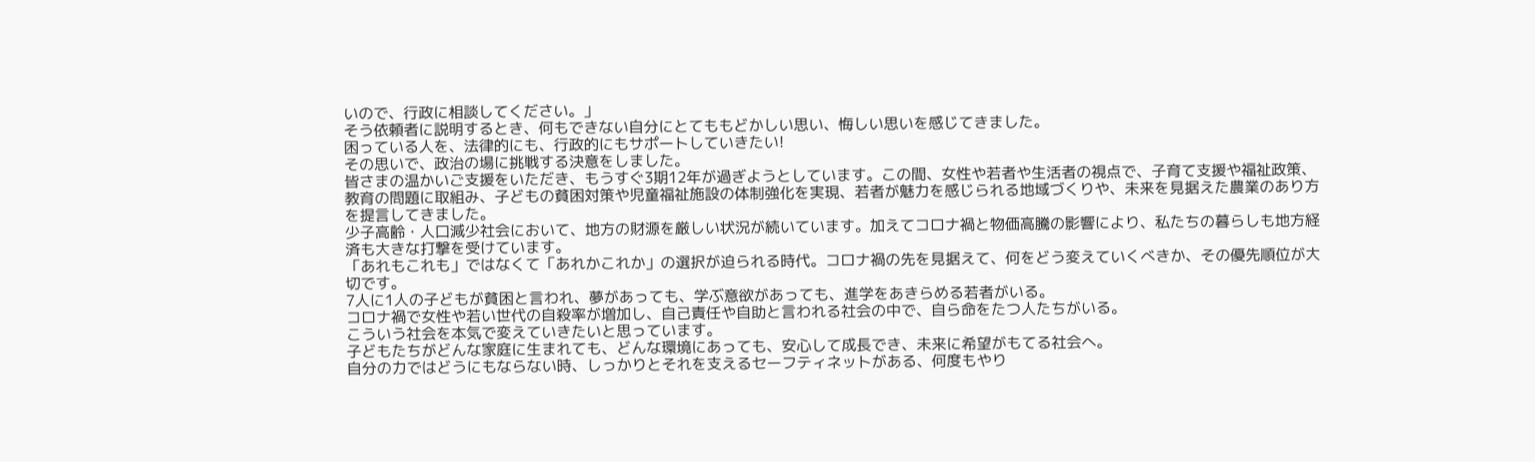いので、行政に相談してください。」
そう依頼者に説明するとき、何もできない自分にとてももどかしい思い、悔しい思いを感じてきました。
困っている人を、法律的にも、行政的にもサポートしていきたい!
その思いで、政治の場に挑戦する決意をしました。
皆さまの温かいご支援をいただき、もうすぐ3期12年が過ぎようとしています。この間、女性や若者や生活者の視点で、子育て支援や福祉政策、教育の問題に取組み、子どもの貧困対策や児童福祉施設の体制強化を実現、若者が魅力を感じられる地域づくりや、未来を見据えた農業のあり方を提言してきました。
少子高齢・人口減少社会において、地方の財源を厳しい状況が続いています。加えてコロナ禍と物価高騰の影響により、私たちの暮らしも地方経済も大きな打撃を受けています。
「あれもこれも」ではなくて「あれかこれか」の選択が迫られる時代。コロナ禍の先を見据えて、何をどう変えていくべきか、その優先順位が大切です。
7人に1人の子どもが貧困と言われ、夢があっても、学ぶ意欲があっても、進学をあきらめる若者がいる。
コロナ禍で女性や若い世代の自殺率が増加し、自己責任や自助と言われる社会の中で、自ら命をたつ人たちがいる。
こういう社会を本気で変えていきたいと思っています。
子どもたちがどんな家庭に生まれても、どんな環境にあっても、安心して成長でき、未来に希望がもてる社会へ。
自分の力ではどうにもならない時、しっかりとそれを支えるセーフティネットがある、何度もやり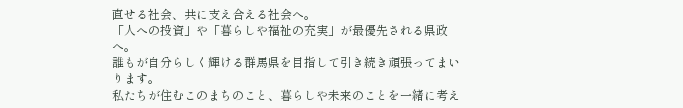直せる社会、共に支え合える社会へ。
「人への投資」や「暮らしや福祉の充実」が最優先される県政へ。
誰もが自分らしく輝ける群馬県を目指して引き続き頑張ってまいります。
私たちが住むこのまちのこと、暮らしや未来のことを一緒に考え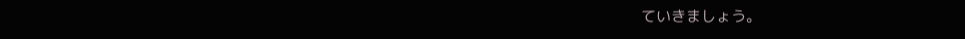ていきましょう。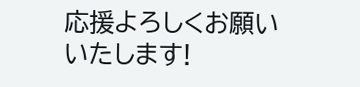応援よろしくお願いいたします!